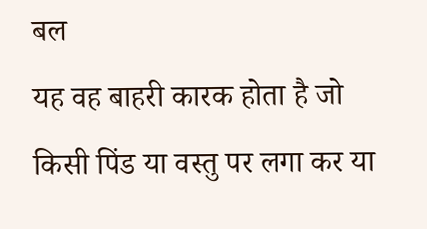बल
यह वह बाहरी कारक होता है जो किसी पिंड या वस्तु पर लगा कर या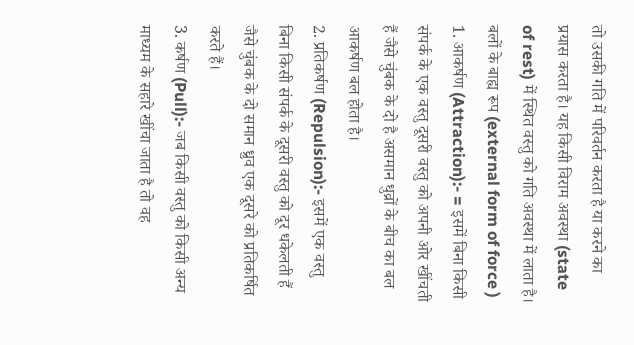तो उसकी गति में परिवर्तन करता है या करने का प्रयास करता है। यह किसी विराम अवस्था (state of rest) में स्थित वस्तु को गति अवस्था में लाता है।
बलों के बाह्य रूप (external form of force )
1. आकर्षण (Attraction):- = इसमें बिना किसी संपर्क के एक वस्तु दूसरी वस्तु को अपनी ओर खींचती हैं जैसे चुंबक के दो है असमान धुव्रों के बीच का बल आकर्षण बल होता है।
2. प्रतिकर्षण (Repulsion):- इसमें एक वस्तु बिना किसी संपर्क के दूसरी वस्तु को दूर धकेलती हैं जैसे चुंबक के दो समान ध्रुव एक दूसरे को प्रतिकर्षित करते हैं।
3. कर्षण (Pull):- जब किसी वस्तु को किसी अन्य माध्यम के सहारे खींचा जाता है तो वह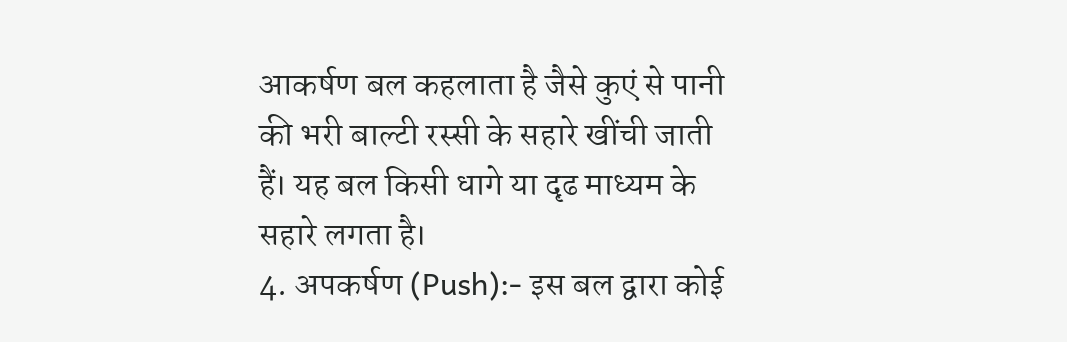आकर्षण बल कहलाता है जैसे कुएं से पानी की भरी बाल्टी रस्सी के सहारे खींची जाती हैं। यह बल किसी धागे या दृढ माध्यम के सहारे लगता है।
4. अपकर्षण (Push):- इस बल द्वारा कोई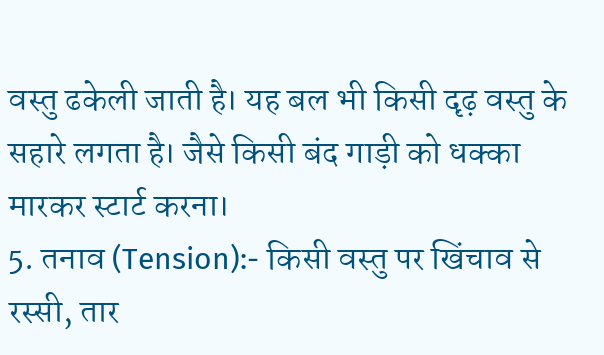वस्तु ढकेली जाती है। यह बल भी किसी दृढ़ वस्तु के सहारे लगता है। जैसे किसी बंद गाड़ी को धक्का मारकर स्टार्ट करना।
5. तनाव (Tension):- किसी वस्तु पर खिंचाव से रस्सी, तार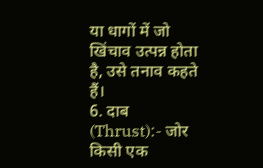या धागों में जो खिंचाव उत्पन्न होता है, उसे तनाव कहते हैं।
6. दाब (Thrust):- जोर किसी एक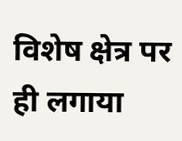विशेष क्षेत्र पर ही लगाया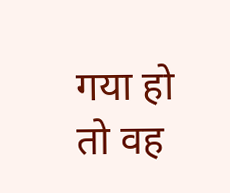गया हो तो वह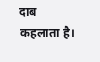दाब कहलाता है।